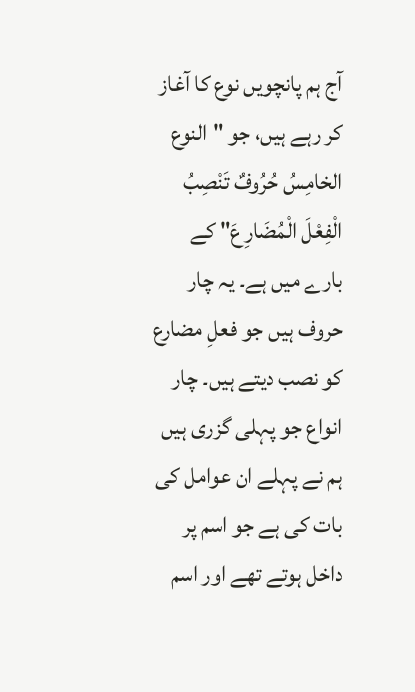آج ہم پانچویں نوع کا آغاز کر رہے ہیں، جو "النوع الخامِسُ حُرُوفٌ تَنْصِبُ الْفِعْلَ الْمُضَارِعَ" کے بارے میں ہے۔ یہ چار حروف ہیں جو فعلِ مضارع کو نصب دیتے ہیں۔ چار انواع جو پہلی گزری ہیں ہم نے پہلے ان عوامل کی بات کی ہے جو اسم پر داخل ہوتے تھے اور اسم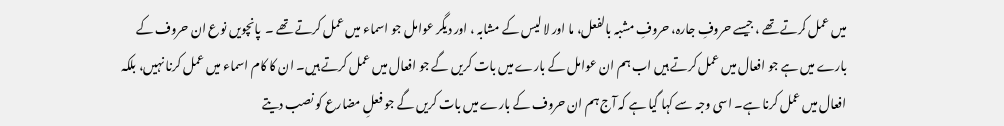میں عمل کرتے تھے ، جیسے حروفِ جارہ، حروفِ مشبہ بالفعل، ما اور لا لیس کے مشابہ ، اور دیگر عوامل جو اسماء میں عمل کرتے تھے ۔  پانچویں نوع ان حروف کے بارے میں ہے جو افعال میں عمل کرتے ہیں اب ہم ان عوامل کے بارے میں بات کریں گے جو افعال میں عمل کرتے ہیں۔ ان کا کام اسماء میں عمل کرنا نہیں، بلکہ افعال میں عمل کرنا ہے۔ اسی وجہ سے کہا گیا ہے کہ آج ہم ان حروف کے بارے میں بات کریں گے جو فعلِ مضارع کو نصب دیتے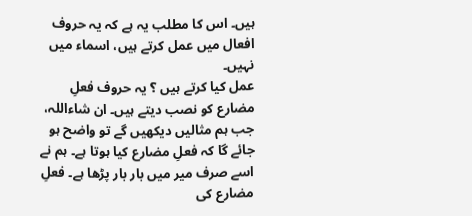ہیں۔ اس کا مطلب یہ ہے کہ یہ حروف افعال میں عمل کرتے ہیں، اسماء میں نہیں۔
عمل کیا کرتے ہیں ؟ یہ حروف فعلِ مضارع کو نصب دیتے ہیں۔ ان شاءاللہ، جب ہم مثالیں دیکھیں گے تو واضح ہو جائے گا کہ فعلِ مضارع کیا ہوتا ہے۔ ہم نے اسے صرف میر میں بار بار پڑھا ہے۔ فعلِ مضارع کی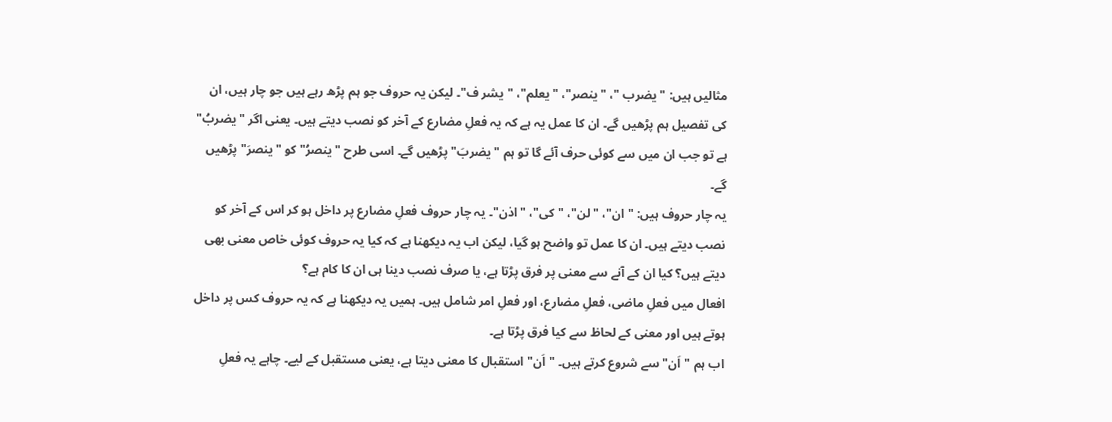مثالیں ہیں: "یضرب "، "ینصر"، "یعلم"، "یشر ف"۔ لیکن یہ حروف جو ہم پڑھ رہے ہیں جو چار ہیں، ان کی تفصیل ہم پڑھیں گے۔ ان کا عمل یہ ہے کہ یہ فعلِ مضارع کے آخر کو نصب دیتے ہیں۔ یعنی اگر "یضربُ" ہے تو جب ان میں سے کوئی حرف آئے گا تو ہم "یضربَ" پڑھیں گے۔ اسی طرح "ینصرُ" کو "ینصرَ" پڑھیں گے۔
یہ چار حروف ہیں: "ان"، "لن"، "کی"، "اذن"۔ یہ چار حروف فعلِ مضارع پر داخل ہو کر اس کے آخر کو نصب دیتے ہیں۔ ان کا عمل تو واضح ہو گیا، لیکن اب یہ دیکھنا ہے کہ کیا یہ حروف کوئی خاص معنی بھی دیتے ہیں؟ کیا ان کے آنے سے معنی پر فرق پڑتا ہے، یا صرف نصب دینا ہی ان کا کام ہے؟
افعال میں فعلِ ماضی، فعلِ مضارع، اور فعلِ امر شامل ہیں۔ ہمیں یہ دیکھنا ہے کہ یہ حروف کس پر داخل ہوتے ہیں اور معنی کے لحاظ سے کیا فرق پڑتا ہے۔
اب ہم "اَن" سے شروع کرتے ہیں۔ "اَن" استقبال کا معنی دیتا ہے، یعنی مستقبل کے لیے۔ چاہے یہ فعلِ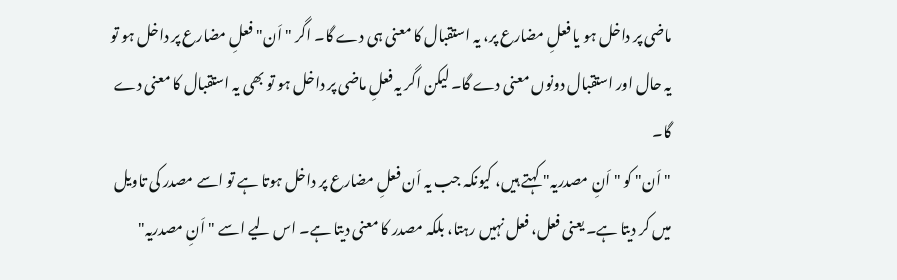ماضی پر داخل ہو یا فعلِ مضارع پر، یہ استقبال کا معنی ہی دے گا۔ اگر "اَن" فعلِ مضارع پر داخل ہو تو یہ حال اور استقبال دونوں معنی دے گا۔ لیکن اگر یہ فعلِ ماضی پر داخل ہو تو بھی یہ استقبال کا معنی دے گا۔
"اَن" کو "اَنِ مصدریہ" کہتے ہیں، کیونکہ جب یہ اَن فعلِ مضارع پر داخل ہوتا ہے تو اسے مصدر کی تاویل میں کر دیتا ہے۔ یعنی فعل، فعل نہیں رہتا، بلکہ مصدر کا معنی دیتا ہے۔ اس لیے اسے "اَنِ مصدریہ"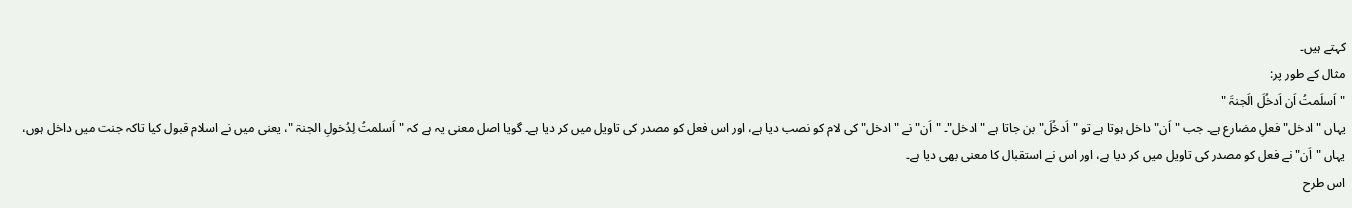کہتے ہیں۔
مثال کے طور پر:
"اَسلَمتُ اَن اَدخُلَ الَجنۃَ "
یہاں "ادخل" فعلِ مضارع ہے۔ جب "اَن" داخل ہوتا ہے تو "اَدخُلَ" بن جاتا ہے "ادخل"۔ "اَن" نے "ادخل" کی لام کو نصب دیا ہے، اور اس فعل کو مصدر کی تاویل میں کر دیا ہے۔ گویا اصل معنی یہ ہے کہ "اَسلمتُ لِدُخولِ الجنۃ "، یعنی میں نے اسلام قبول کیا تاکہ جنت میں داخل ہوں، یہاں "اَن" نے فعل کو مصدر کی تاویل میں کر دیا ہے، اور اس نے استقبال کا معنی بھی دیا ہے۔
اس طرح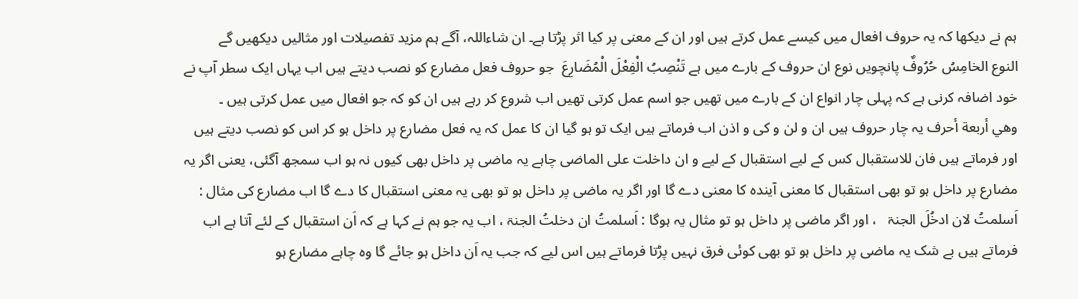ہم نے دیکھا کہ یہ حروف افعال میں کیسے عمل کرتے ہیں اور ان کے معنی پر کیا اثر پڑتا ہے۔ ان شاءاللہ، آگے ہم مزید تفصیلات اور مثالیں دیکھیں گے
النوع الخامِسُ حُرُوفٌ پانچویں نوع ان حروف کے بارے میں ہے تَنْصِبُ الْفِعْلَ الْمُضَارِعَ  جو حروف فعل مضارع کو نصب دیتے ہیں اب یہاں ایک سطر آپ نے خود اضافہ کرنی ہے کہ پہلی چار انواع ان کے بارے میں تھیں جو اسم عمل کرتی تھیں اب شروع کر رہے ہیں ان کو کہ جو افعال میں عمل کرتی ہیں ۔
وهي أربعة أحرف یہ چار حروف ہیں ان و لن و کی و اذن اب فرماتے ہیں ایک تو ہو گیا ان کا عمل کہ یہ فعل مضارع پر داخل ہو کر اس کو نصب دیتے ہیں اور فرماتے ہیں فان للاستقبال کس کے لیے استقبال کے لیے و ان داخلت علی الماضی چاہے یہ ماضی پر داخل بھی کیوں نہ ہو اب سمجھ آگئی، یعنی اگر یہ مضارع پر داخل ہو تو بھی استقبال کا معنی آیندہ کا معنی دے گا اور اگر یہ ماضی پر داخل ہو تو بھی یہ معنی استقبال کا دے گا اب مضارع کی مثال : اَسلمتُ لان ادخُلَ الجنۃ   ، اور اگر ماضی پر داخل ہو تو مثال یہ ہوگا : اَسلمتُ ان دخلتُ الجنۃ ، اب یہ جو ہم نے کہا ہے کہ اَن استقبال کے لئے آتا ہے اب فرماتے ہیں بے شک یہ ماضی پر داخل ہو تو بھی کوئی فرق نہیں پڑتا فرماتے ہیں اس لیے کہ جب یہ اَن داخل ہو جائے گا وہ چاہے مضارع ہو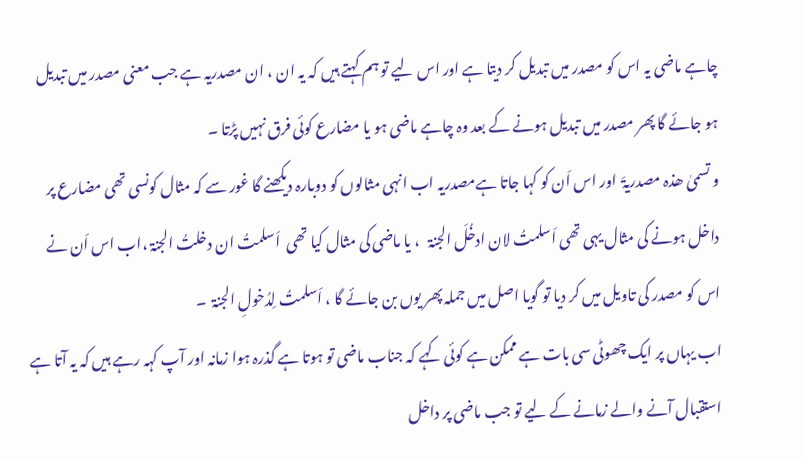چاہے ماضی یہ اس کو مصدر میں تبدیل کر دیتا ہے اور اس لیے تو ہم کہتے ہیں کہ یہ ان ، ان مصدریہ ہے جب معنی مصدر میں تبدیل ہو جائے گا پھر مصدر میں تبدیل ہونے کے بعد وہ چاہے ماضی ہو یا مضارع کوئی فرق نہیں پڑتا ۔
و تسمیٰ ھذہ مصدریۃَ  اور اس اَن کو کہا جاتا ہےمصدریہ اب انہی مثالوں کو دوبارہ دیکھنے گا غور سے کہ مثال کونسی تھی مضارع پر داخل ہونے کی مثال یہی تھی اَسلمتُ لان ادخُلَ الجنۃ   ، یا ماضی کی مثال کیا تھی  اَسلمتُ ان دخلتُ الجنۃ ،اب اس اَن نے اس کو مصدر کی تاویل میں کر دیا تو گویا اصل میں جملہ پھر یوں بن جائے گا ، اَسلمتُ لِدُخولِ الجنۃ  ۔
اب یہاں پر ایک چھوٹی سی بات ہے ممکن ہے کوئی کہے کہ جناب ماضی تو ہوتا ہے گذرہ ہوا زمانہ اور آپ کہہ رہے ہیں کہ یہ آتا ہے استقبال آنے والے زمانے کے لیے تو جب ماضی پر داخل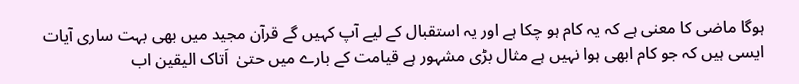ہوگا ماضی کا معنی ہے کہ یہ کام ہو چکا ہے اور یہ استقبال کے لیے آپ کہیں گے قرآن مجید میں بھی بہت ساری آیات ایسی ہیں کہ جو کام ابھی ہوا نہیں ہے مثال بڑی مشہور ہے قیامت کے بارے میں حتیٰ  اَتاک الیقین اب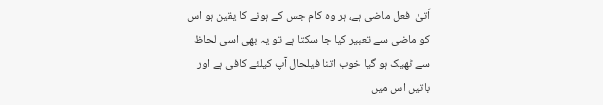اَتیٰ  فعل ماضی ہے، ہر وہ کام جس کے ہونے کا یقین ہو اس کو ماضی سے تعبیر کیا جا سکتا ہے تو یہ بھی اسی لحاظ سے ٹھیک ہو گیا خوب اتنا فیلحال آپ کیلئے کافی ہے اور باتیں اس میں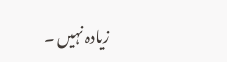زیادہ نہیں ۔